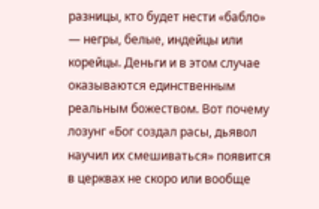разницы, кто будет нести «бабло» — негры, белые, индейцы или корейцы. Деньги и в этом случае оказываются единственным реальным божеством. Вот почему лозунг «Бог создал расы, дьявол научил их смешиваться» появится в церквах не скоро или вообще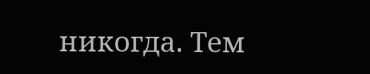никогда. Тем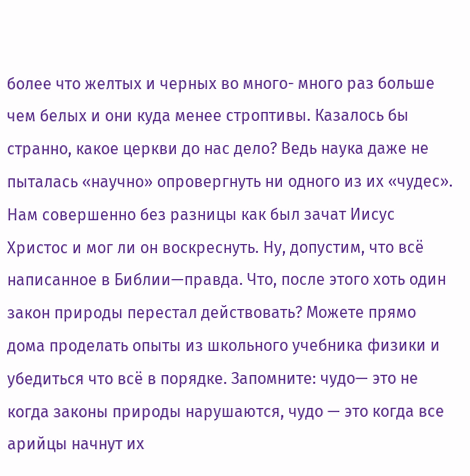более что желтых и черных во много- много раз больше чем белых и они куда менее строптивы. Казалось бы странно, какое церкви до нас дело? Ведь наука даже не пыталась «научно» опровергнуть ни одного из их «чудес». Нам совершенно без разницы как был зачат Иисус Христос и мог ли он воскреснуть. Ну, допустим, что всё написанное в Библии—правда. Что, после этого хоть один закон природы перестал действовать? Можете прямо дома проделать опыты из школьного учебника физики и убедиться что всё в порядке. Запомните: чудо— это не когда законы природы нарушаются, чудо — это когда все арийцы начнут их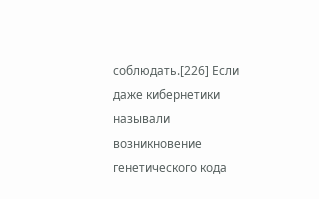соблюдать.[226] Если даже кибернетики называли возникновение генетического кода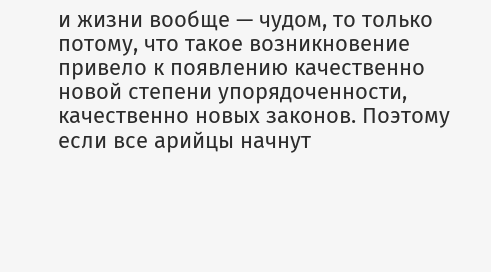и жизни вообще — чудом, то только потому, что такое возникновение привело к появлению качественно новой степени упорядоченности, качественно новых законов. Поэтому если все арийцы начнут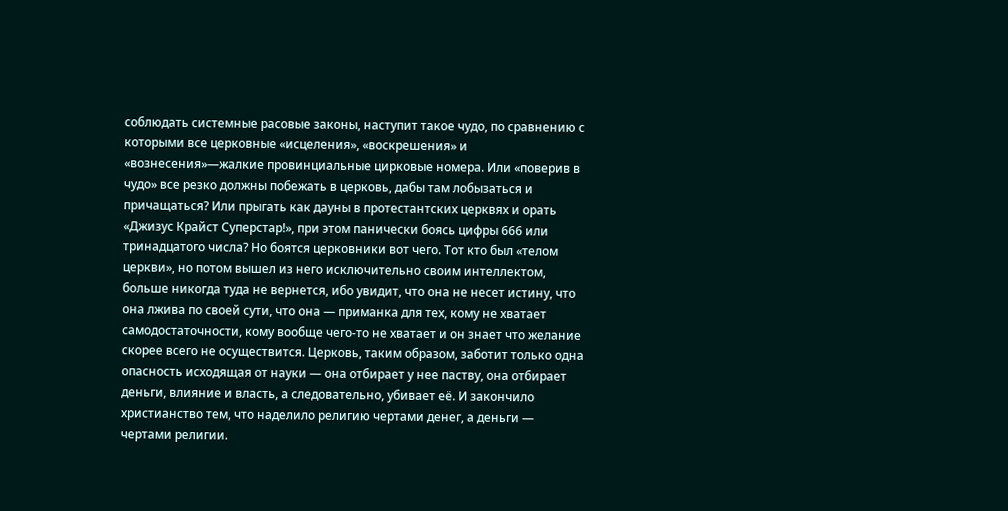соблюдать системные расовые законы, наступит такое чудо, по сравнению с которыми все церковные «исцеления», «воскрешения» и «вознесения»—жалкие провинциальные цирковые номера. Или «поверив в чудо» все резко должны побежать в церковь, дабы там лобызаться и причащаться? Или прыгать как дауны в протестантских церквях и орать «Джизус Крайст Суперстар!», при этом панически боясь цифры 666 или тринадцатого числа? Но боятся церковники вот чего. Тот кто был «телом церкви», но потом вышел из него исключительно своим интеллектом, больше никогда туда не вернется, ибо увидит, что она не несет истину, что она лжива по своей сути, что она — приманка для тех, кому не хватает самодостаточности, кому вообще чего-то не хватает и он знает что желание скорее всего не осуществится. Церковь, таким образом, заботит только одна опасность исходящая от науки — она отбирает у нее паству, она отбирает деньги, влияние и власть, а следовательно, убивает её. И закончило христианство тем, что наделило религию чертами денег, а деньги — чертами религии.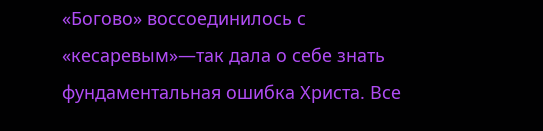«Богово» воссоединилось с «кесаревым»—так дала о себе знать фундаментальная ошибка Христа. Все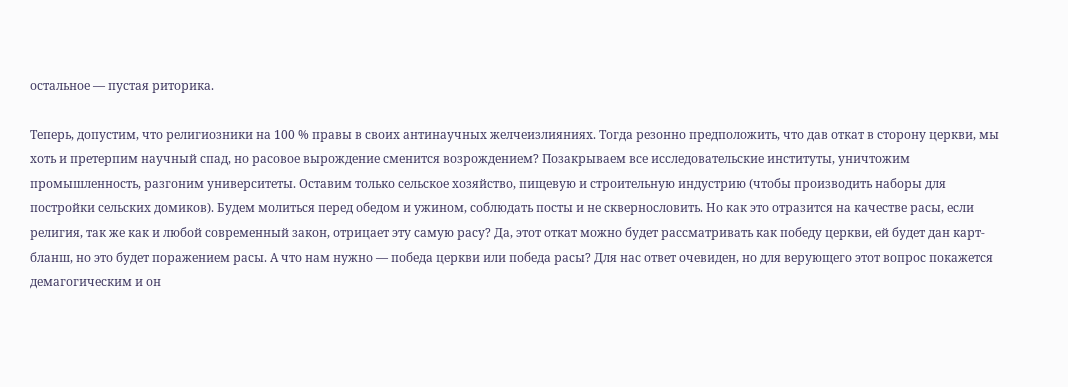остальное — пустая риторика.

Теперь, допустим, что религиозники на 100 % правы в своих антинаучных желчеизлияниях. Тогда резонно предположить, что дав откат в сторону церкви, мы хоть и претерпим научный спад, но расовое вырождение сменится возрождением? Позакрываем все исследовательские институты, уничтожим промышленность, разгоним университеты. Оставим только сельское хозяйство, пищевую и строительную индустрию (чтобы производить наборы для постройки сельских домиков). Будем молиться перед обедом и ужином, соблюдать посты и не сквернословить. Но как это отразится на качестве расы, если религия, так же как и любой современный закон, отрицает эту самую расу? Да, этот откат можно будет рассматривать как победу церкви, ей будет дан карт-бланш, но это будет поражением расы. А что нам нужно — победа церкви или победа расы? Для нас ответ очевиден, но для верующего этот вопрос покажется демагогическим и он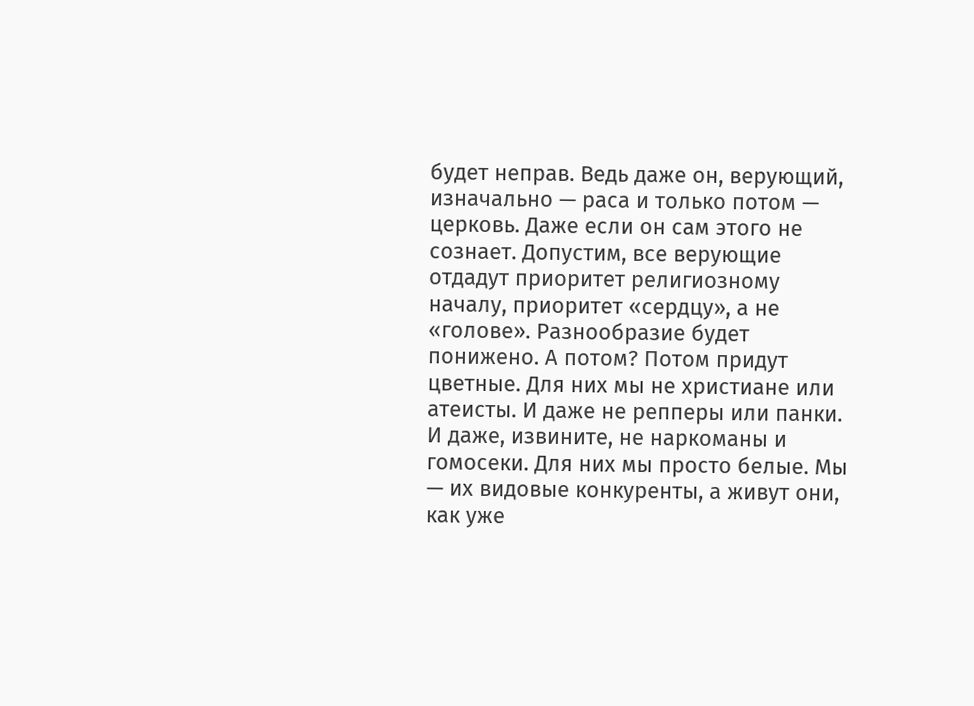будет неправ. Ведь даже он, верующий, изначально — раса и только потом — церковь. Даже если он сам этого не сознает. Допустим, все верующие отдадут приоритет религиозному началу, приоритет «сердцу», а не «голове». Разнообразие будет понижено. А потом? Потом придут цветные. Для них мы не христиане или атеисты. И даже не репперы или панки. И даже, извините, не наркоманы и гомосеки. Для них мы просто белые. Мы — их видовые конкуренты, а живут они, как уже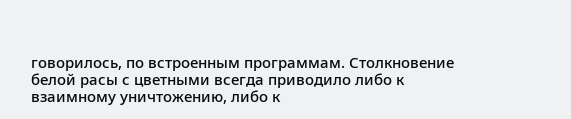говорилось, по встроенным программам. Столкновение белой расы с цветными всегда приводило либо к взаимному уничтожению, либо к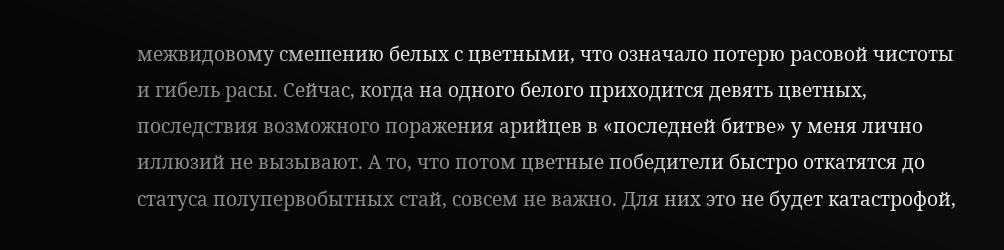межвидовому смешению белых с цветными, что означало потерю расовой чистоты и гибель расы. Сейчас, когда на одного белого приходится девять цветных, последствия возможного поражения арийцев в «последней битве» у меня лично иллюзий не вызывают. А то, что потом цветные победители быстро откатятся до статуса полупервобытных стай, совсем не важно. Для них это не будет катастрофой,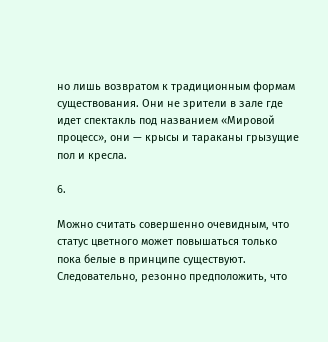но лишь возвратом к традиционным формам существования. Они не зрители в зале где идет спектакль под названием «Мировой процесс», они — крысы и тараканы грызущие пол и кресла.

6.

Можно считать совершенно очевидным, что статус цветного может повышаться только пока белые в принципе существуют. Следовательно, резонно предположить, что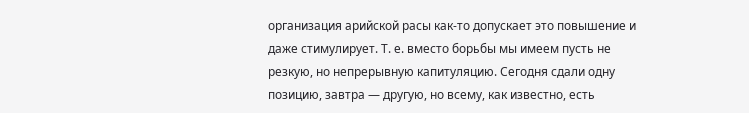организация арийской расы как-то допускает это повышение и даже стимулирует. Т. е. вместо борьбы мы имеем пусть не резкую, но непрерывную капитуляцию. Сегодня сдали одну позицию, завтра — другую, но всему, как известно, есть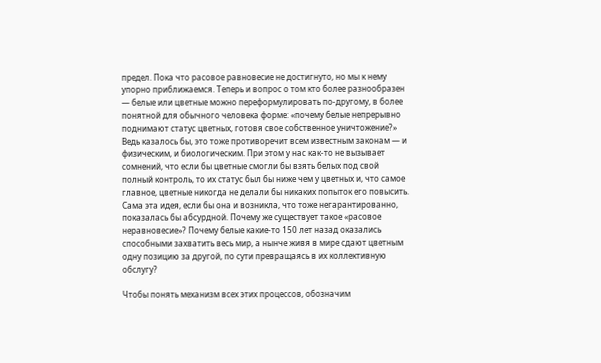предел. Пока что расовое равновесие не достигнуто, но мы к нему упорно приближаемся. Теперь и вопрос о том кто более разнообразен — белые или цветные можно переформулировать по-другому, в более понятной для обычного человека форме: «почему белые непрерывно поднимают статус цветных, готовя свое собственное уничтожение?» Ведь казалось бы, это тоже противоречит всем известным законам — и физическим, и биологическим. При этом у нас как-то не вызывает сомнений, что если бы цветные смогли бы взять белых под свой полный контроль, то их статус был бы ниже чем у цветных и, что самое главное, цветные никогда не делали бы никаких попыток его повысить. Сама эта идея, если бы она и возникла, что тоже негарантированно, показалась бы абсурдной. Почему же существует такое «расовое неравновесие»? Почему белые какие-то 150 лет назад оказались способными захватить весь мир, а нынче живя в мире сдают цветным одну позицию за другой, по сути превращаясь в их коллективную обслугу?

Чтобы понять механизм всех этих процессов, обозначим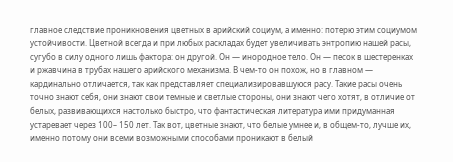главное следствие проникновения цветных в арийский социум, а именно: потерю этим социумом устойчивости. Цветной всегда и при любых раскладах будет увеличивать энтропию нашей расы, сугубо в силу одного лишь фактора: он другой. Он — инородное тело. Он — песок в шестеренках и ржавчина в трубах нашего арийского механизма. В чем-то он похож, но в главном — кардинально отличается, так как представляет специализировавшуюся расу. Такие расы очень точно знают себя, они знают свои темные и светлые стороны, они знают чего хотят, в отличие от белых, развивающихся настолько быстро, что фантастическая литература ими придуманная устаревает через 100– 150 лет. Так вот, цветные знают, что белые умнее и, в общем-то, лучше их, именно потому они всеми возможными способами проникают в белый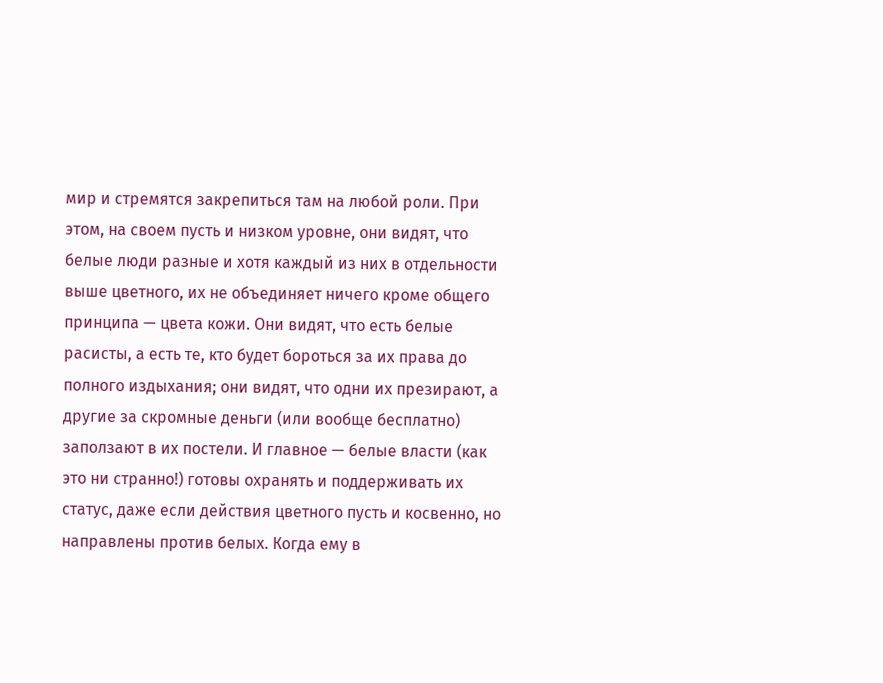мир и стремятся закрепиться там на любой роли. При этом, на своем пусть и низком уровне, они видят, что белые люди разные и хотя каждый из них в отдельности выше цветного, их не объединяет ничего кроме общего принципа — цвета кожи. Они видят, что есть белые расисты, а есть те, кто будет бороться за их права до полного издыхания; они видят, что одни их презирают, а другие за скромные деньги (или вообще бесплатно) заползают в их постели. И главное — белые власти (как это ни странно!) готовы охранять и поддерживать их статус, даже если действия цветного пусть и косвенно, но направлены против белых. Когда ему в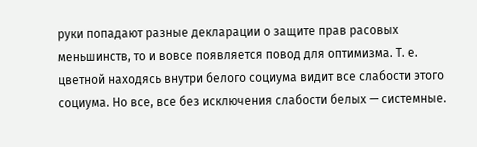руки попадают разные декларации о защите прав расовых меньшинств, то и вовсе появляется повод для оптимизма. Т. е. цветной находясь внутри белого социума видит все слабости этого социума. Но все, все без исключения слабости белых — системные.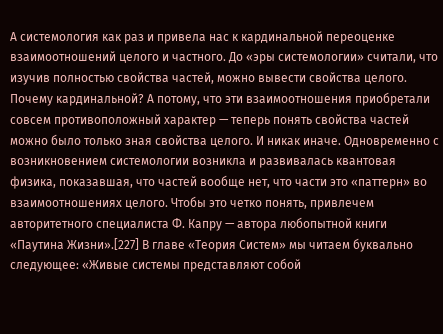А системология как раз и привела нас к кардинальной переоценке взаимоотношений целого и частного. До «эры системологии» считали, что изучив полностью свойства частей, можно вывести свойства целого. Почему кардинальной? А потому, что эти взаимоотношения приобретали совсем противоположный характер — теперь понять свойства частей можно было только зная свойства целого. И никак иначе. Одновременно с возникновением системологии возникла и развивалась квантовая физика, показавшая, что частей вообще нет, что части это «паттерн» во взаимоотношениях целого. Чтобы это четко понять, привлечем авторитетного специалиста Ф. Капру — автора любопытной книги «Паутина Жизни».[227] В главе «Теория Систем» мы читаем буквально следующее: «Живые системы представляют собой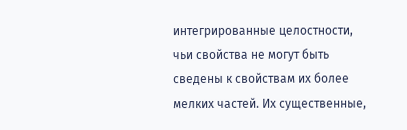интегрированные целостности, чьи свойства не могут быть сведены к свойствам их более мелких частей. Их существенные,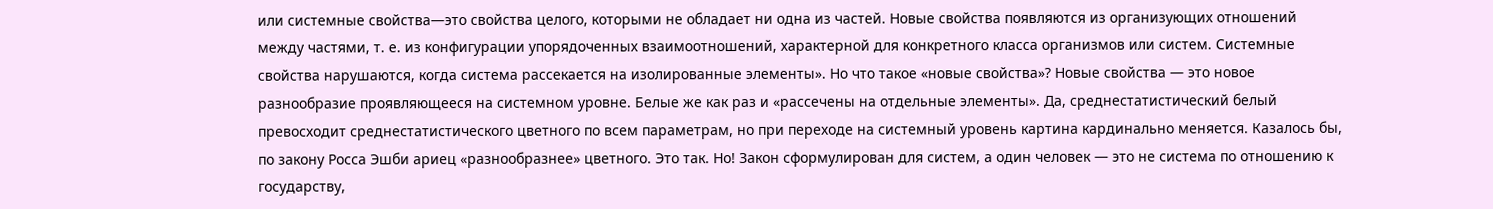или системные свойства—это свойства целого, которыми не обладает ни одна из частей. Новые свойства появляются из организующих отношений между частями, т. е. из конфигурации упорядоченных взаимоотношений, характерной для конкретного класса организмов или систем. Системные свойства нарушаются, когда система рассекается на изолированные элементы». Но что такое «новые свойства»? Новые свойства — это новое разнообразие проявляющееся на системном уровне. Белые же как раз и «рассечены на отдельные элементы». Да, среднестатистический белый превосходит среднестатистического цветного по всем параметрам, но при переходе на системный уровень картина кардинально меняется. Казалось бы, по закону Росса Эшби ариец «разнообразнее» цветного. Это так. Но! Закон сформулирован для систем, а один человек — это не система по отношению к государству,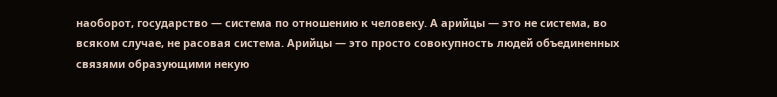наоборот, государство — система по отношению к человеку. А арийцы — это не система, во всяком случае, не расовая система. Арийцы — это просто совокупность людей объединенных связями образующими некую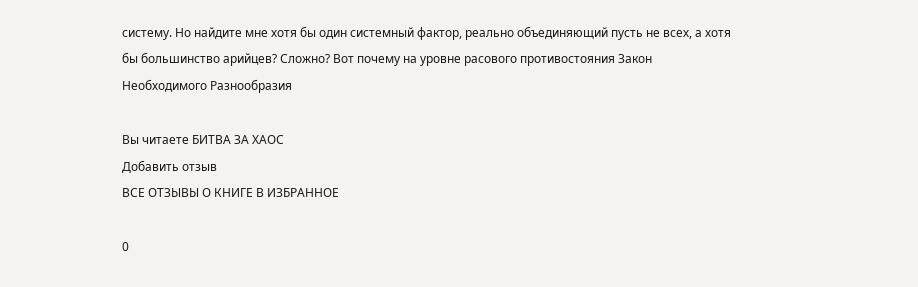систему. Но найдите мне хотя бы один системный фактор, реально объединяющий пусть не всех, а хотя бы большинство арийцев? Сложно? Вот почему на уровне расового противостояния Закон Необходимого Разнообразия

Вы читаете БИТВА ЗА ХАОС
Добавить отзыв
ВСЕ ОТЗЫВЫ О КНИГЕ В ИЗБРАННОЕ

0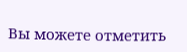Вы можете отметить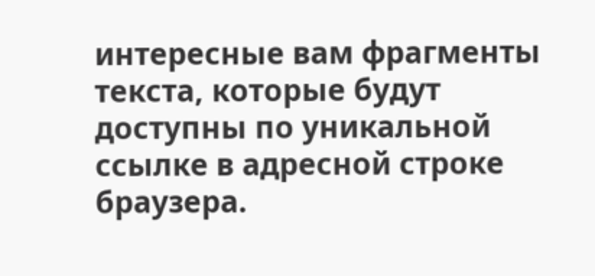интересные вам фрагменты текста, которые будут доступны по уникальной ссылке в адресной строке браузера.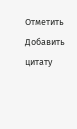Отметить Добавить цитату